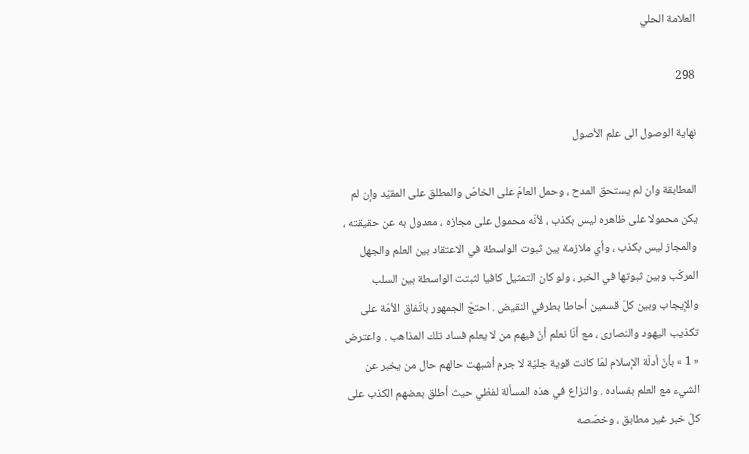العلامة الحلي

298

نهاية الوصول الى علم الأصول

المطابقة وان لم يستحق المدح ، وحمل العامّ على الخاصّ والمطلق على المقيّد وإن لم يكن محمولا على ظاهره ليس بكذب ، لأنّه محمول على مجازه ، معدول به عن حقيقته ، والمجاز ليس بكذب ، وأي ملازمة بين ثبوت الواسطة في الاعتقاد بين العلم والجهل المركّب وبين ثبوتها في الخبر ، ولو كان التمثيل كافيا لثبتت الواسطة بين السلب والإيجاب وبين كلّ قسمين أحاطا بطرفي النقيض . احتجّ الجمهور باتّفاق الأمّة على تكذيب اليهود والنصارى ، مع أنّا نعلم أنّ فيهم من لا يعلم فساد تلك المذاهب . واعترض « 1 » بأنّ أدلّة الإسلام لمّا كانت قوية جليّة لا جرم أشبهت حالهم حال من يخبر عن الشيء مع العلم بفساده . والنزاع في هذه المسألة لفظي حيث أطلق بعضهم الكذب على كلّ خبر غير مطابق ، وخصّصه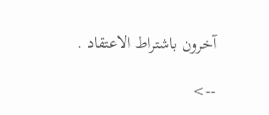آخرون باشتراط الاعتقاد .

-->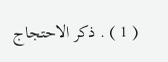( 1 ) . ذكر الاحتجاج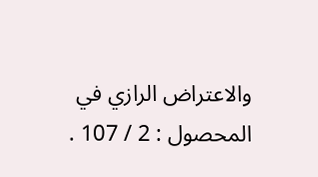والاعتراض الرازي في المحصول : 2 / 107 .